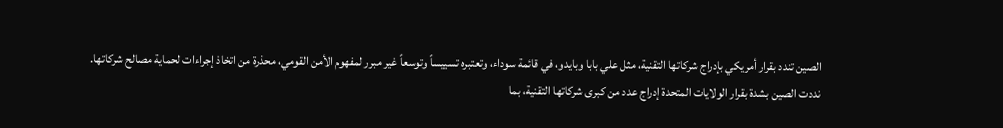الصين تندد بقرار أمريكي بإدراج شركاتها التقنية، مثل علي بابا وبايدو، في قائمة سوداء، وتعتبره تسييساً وتوسعاً غير مبرر لمفهوم الأمن القومي، محذرة من اتخاذ إجراءات لحماية مصالح شركاتها.
نددت الصين بشدة بقرار الولايات المتحدة إدراج عدد من كبرى شركاتها التقنية، بما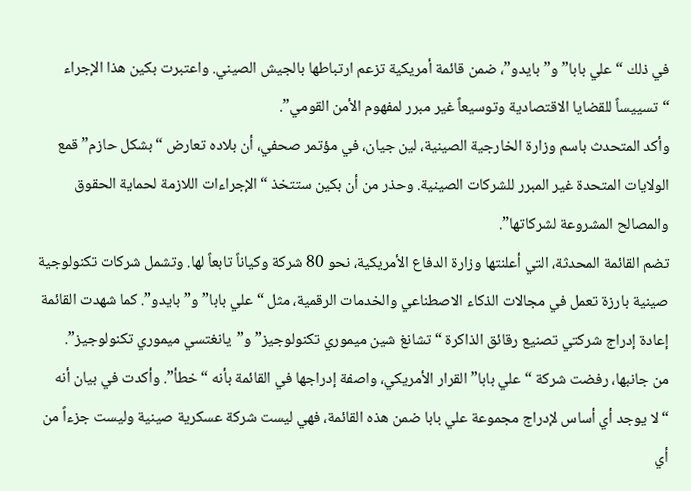في ذلك “علي بابا” و”بايدو”، ضمن قائمة أمريكية تزعم ارتباطها بالجيش الصيني. واعتبرت بكين هذا الإجراء “تسييساً للقضايا الاقتصادية وتوسيعاً غير مبرر لمفهوم الأمن القومي”.
وأكد المتحدث باسم وزارة الخارجية الصينية، لين جيان، في مؤتمر صحفي، أن بلاده تعارض “بشكل حازم” قمع الولايات المتحدة غير المبرر للشركات الصينية. وحذر من أن بكين ستتخذ “الإجراءات اللازمة لحماية الحقوق والمصالح المشروعة لشركاتها”.
تضم القائمة المحدثة، التي أعلنتها وزارة الدفاع الأمريكية، نحو 80 شركة وكياناً تابعاً لها. وتشمل شركات تكنولوجية صينية بارزة تعمل في مجالات الذكاء الاصطناعي والخدمات الرقمية، مثل “علي بابا” و”بايدو”. كما شهدت القائمة إعادة إدراج شركتي تصنيع رقائق الذاكرة “تشانغ شين ميموري تكنولوجيز” و”يانغتسي ميموري تكنولوجيز”.
من جانبها، رفضت شركة “علي بابا” القرار الأمريكي، واصفة إدراجها في القائمة بأنه “خطأ”. وأكدت في بيان أنه “لا يوجد أي أساس لإدراج مجموعة علي بابا ضمن هذه القائمة، فهي ليست شركة عسكرية صينية وليست جزءاً من أي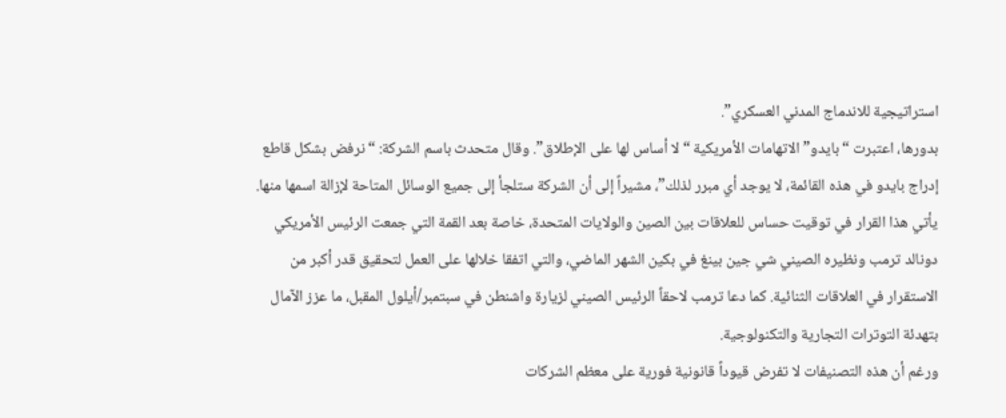استراتيجية للاندماج المدني العسكري”.
بدورها، اعتبرت “بايدو” الاتهامات الأمريكية “لا أساس لها على الإطلاق”. وقال متحدث باسم الشركة: “نرفض بشكل قاطع إدراج بايدو في هذه القائمة، لا يوجد أي مبرر لذلك”، مشيراً إلى أن الشركة ستلجأ إلى جميع الوسائل المتاحة لإزالة اسمها منها.
يأتي هذا القرار في توقيت حساس للعلاقات بين الصين والولايات المتحدة، خاصة بعد القمة التي جمعت الرئيس الأمريكي دونالد ترمب ونظيره الصيني شي جين بينغ في بكين الشهر الماضي، والتي اتفقا خلالها على العمل لتحقيق قدر أكبر من الاستقرار في العلاقات الثنائية. كما دعا ترمب لاحقاً الرئيس الصيني لزيارة واشنطن في سبتمبر/أيلول المقبل، ما عزز الآمال بتهدئة التوترات التجارية والتكنولوجية.
ورغم أن هذه التصنيفات لا تفرض قيوداً قانونية فورية على معظم الشركات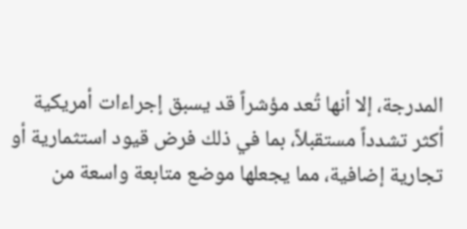المدرجة، إلا أنها تُعد مؤشراً قد يسبق إجراءات أمريكية أكثر تشدداً مستقبلاً، بما في ذلك فرض قيود استثمارية أو تجارية إضافية، مما يجعلها موضع متابعة واسعة من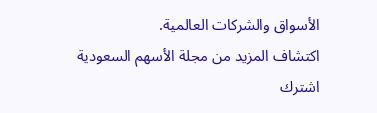الأسواق والشركات العالمية.
اكتشاف المزيد من مجلة الأسهم السعودية
اشترك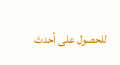للحصول على أحدث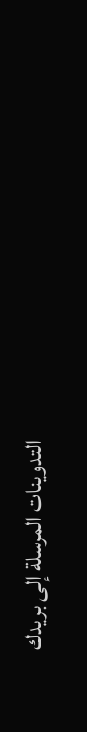التدوينات المرسلة إلى بريدك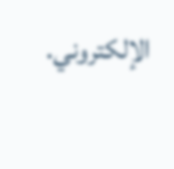الإلكتروني.